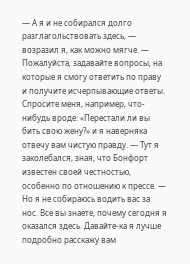— А я и не собирался долго разглагольствовать здесь, — возразил я, как можно мягче. — Пожалуйста, задавайте вопросы, на которые я смогу ответить по праву и получите исчерпывающие ответы. Спросите меня, например, что-нибудь вроде: «Перестали ли вы бить свою жену?» и я наверняка отвечу вам чистую правду. — Тут я заколебался, зная, что Бонфорт известен своей честностью, особенно по отношению к прессе. — Но я не собираюсь водить вас за нос. Все вы знаете, почему сегодня я оказался здесь. Давайте-ка я лучше подробно расскажу вам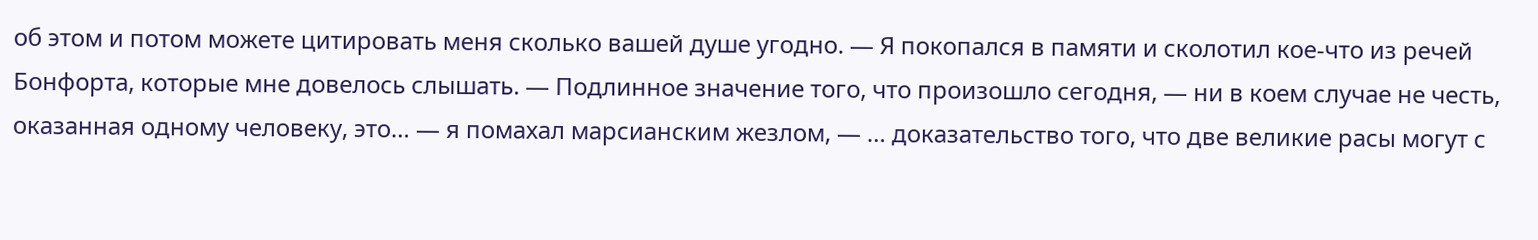об этом и потом можете цитировать меня сколько вашей душе угодно. — Я покопался в памяти и сколотил кое-что из речей Бонфорта, которые мне довелось слышать. — Подлинное значение того, что произошло сегодня, — ни в коем случае не честь, оказанная одному человеку, это… — я помахал марсианским жезлом, — … доказательство того, что две великие расы могут с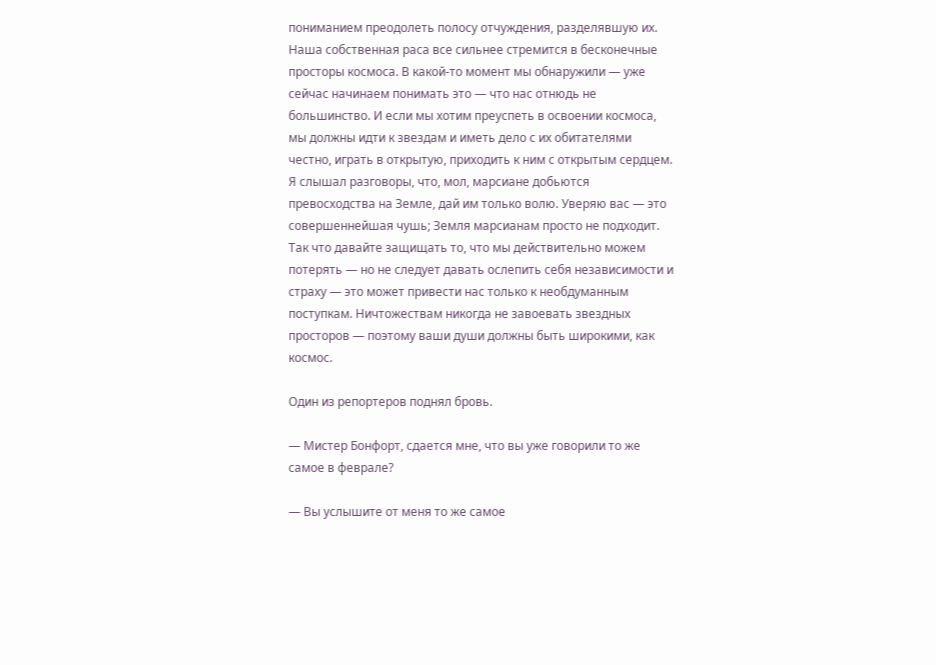пониманием преодолеть полосу отчуждения, разделявшую их. Наша собственная раса все сильнее стремится в бесконечные просторы космоса. В какой-то момент мы обнаружили — уже сейчас начинаем понимать это — что нас отнюдь не большинство. И если мы хотим преуспеть в освоении космоса, мы должны идти к звездам и иметь дело с их обитателями честно, играть в открытую, приходить к ним с открытым сердцем. Я слышал разговоры, что, мол, марсиане добьются превосходства на Земле, дай им только волю. Уверяю вас — это совершеннейшая чушь; Земля марсианам просто не подходит. Так что давайте защищать то, что мы действительно можем потерять — но не следует давать ослепить себя независимости и страху — это может привести нас только к необдуманным поступкам. Ничтожествам никогда не завоевать звездных просторов — поэтому ваши души должны быть широкими, как космос.

Один из репортеров поднял бровь.

— Мистер Бонфорт, сдается мне, что вы уже говорили то же самое в феврале?

— Вы услышите от меня то же самое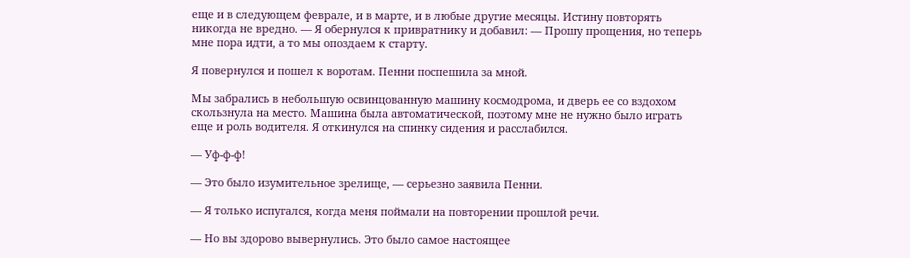еще и в следующем феврале, и в марте, и в любые другие месяцы. Истину повторять никогда не вредно. — Я обернулся к привратнику и добавил: — Прошу прощения, но теперь мне пора идти, а то мы опоздаем к старту.

Я повернулся и пошел к воротам. Пенни поспешила за мной.

Мы забрались в небольшую освинцованную машину космодрома, и дверь ее со вздохом скользнула на место. Машина была автоматической, поэтому мне не нужно было играть еще и роль водителя. Я откинулся на спинку сидения и расслабился.

— Уф-ф-ф!

— Это было изумительное зрелище, — серьезно заявила Пенни.

— Я только испугался, когда меня поймали на повторении прошлой речи.

— Но вы здорово вывернулись. Это было самое настоящее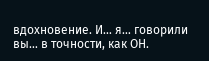вдохновение. И… я… говорили вы… в точности, как ОН.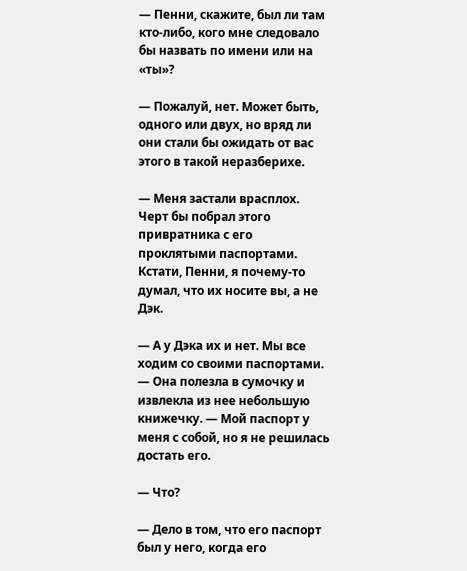— Пенни, скажите, был ли там кто-либо, кого мне следовало бы назвать по имени или на «ты»?

— Пожалуй, нет. Может быть, одного или двух, но вряд ли они стали бы ожидать от вас этого в такой неразберихе.

— Меня застали врасплох. Черт бы побрал этого привратника с его проклятыми паспортами. Кстати, Пенни, я почему-то думал, что их носите вы, а не Дэк.

— А у Дэка их и нет. Мы все ходим со своими паспортами. — Она полезла в сумочку и извлекла из нее небольшую книжечку. — Мой паспорт у меня с собой, но я не решилась достать его.

— Что?

— Дело в том, что его паспорт был у него, когда его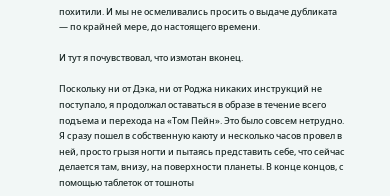похитили. И мы не осмеливались просить о выдаче дубликата — по крайней мере, до настоящего времени.

И тут я почувствовал, что измотан вконец.

Поскольку ни от Дэка, ни от Роджа никаких инструкций не поступало, я продолжал оставаться в образе в течение всего подъема и перехода на «Том Пейн». Это было совсем нетрудно. Я сразу пошел в собственную каюту и несколько часов провел в ней, просто грызя ногти и пытаясь представить себе, что сейчас делается там, внизу, на поверхности планеты. В конце концов, с помощью таблеток от тошноты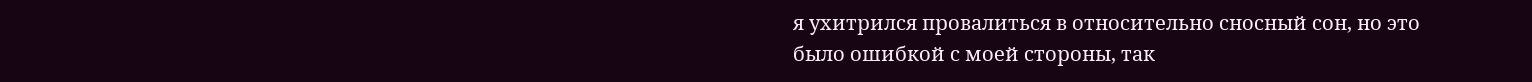я ухитрился провалиться в относительно сносный сон, но это было ошибкой с моей стороны, так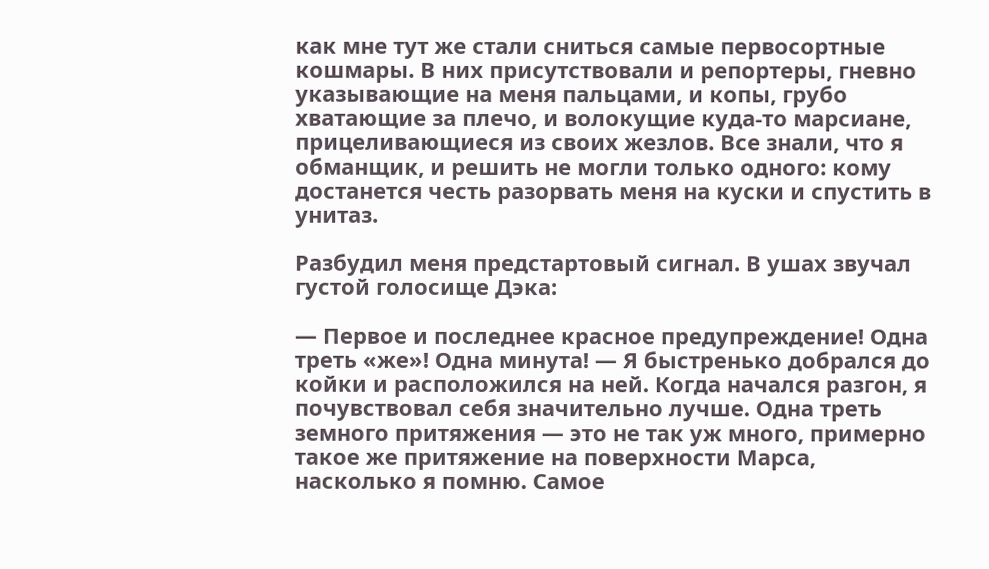как мне тут же стали сниться самые первосортные кошмары. В них присутствовали и репортеры, гневно указывающие на меня пальцами, и копы, грубо хватающие за плечо, и волокущие куда-то марсиане, прицеливающиеся из своих жезлов. Все знали, что я обманщик, и решить не могли только одного: кому достанется честь разорвать меня на куски и спустить в унитаз.

Разбудил меня предстартовый сигнал. В ушах звучал густой голосище Дэка:

— Первое и последнее красное предупреждение! Одна треть «же»! Одна минута! — Я быстренько добрался до койки и расположился на ней. Когда начался разгон, я почувствовал себя значительно лучше. Одна треть земного притяжения — это не так уж много, примерно такое же притяжение на поверхности Марса, насколько я помню. Самое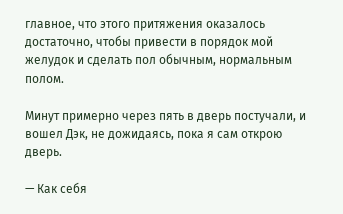главное, что этого притяжения оказалось достаточно, чтобы привести в порядок мой желудок и сделать пол обычным, нормальным полом.

Минут примерно через пять в дверь постучали, и вошел Дэк, не дожидаясь, пока я сам открою дверь.

— Как себя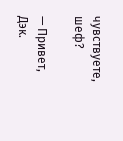чувствуете, шеф?

— Привет, Дэк.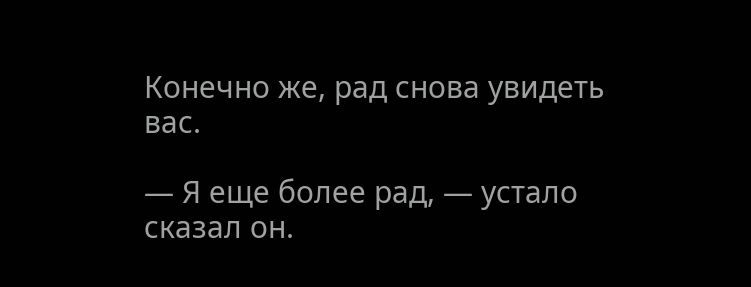Конечно же, рад снова увидеть вас.

— Я еще более рад, — устало сказал он.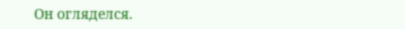Он огляделся.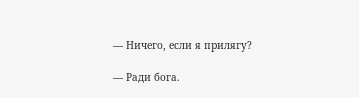— Ничего, если я прилягу?

— Ради бога.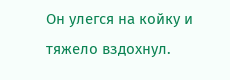Он улегся на койку и тяжело вздохнул.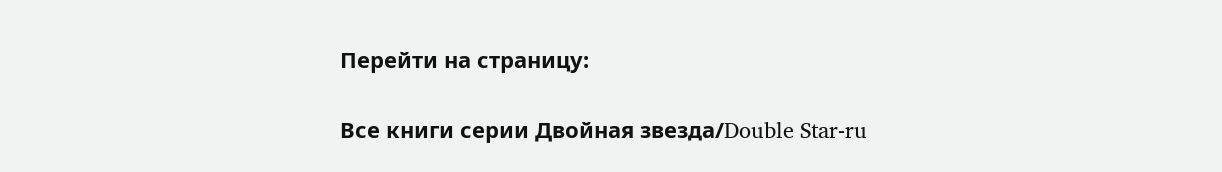Перейти на страницу:

Все книги серии Двойная звезда/Double Star-ru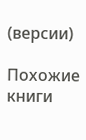(версии)

Похожие книги